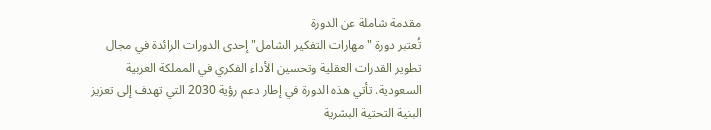مقدمة شاملة عن الدورة
تُعتبر دورة "مهارات التفكير الشامل" إحدى الدورات الرائدة في مجال تطوير القدرات العقلية وتحسين الأداء الفكري في المملكة العربية السعودية. تأتي هذه الدورة في إطار دعم رؤية 2030 التي تهدف إلى تعزيز البنية التحتية البشرية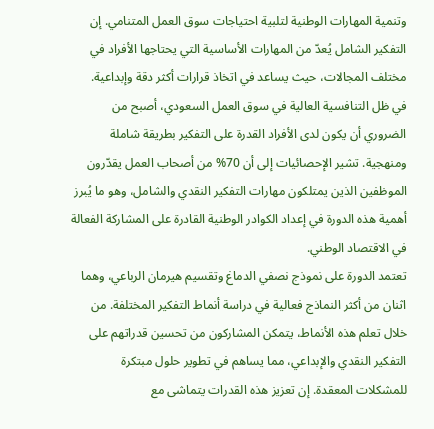وتنمية المهارات الوطنية لتلبية احتياجات سوق العمل المتنامي. إن التفكير الشامل يُعدّ من المهارات الأساسية التي يحتاجها الأفراد في مختلف المجالات، حيث يساعد في اتخاذ قرارات أكثر دقة وإبداعية.
في ظل التنافسية العالية في سوق العمل السعودي، أصبح من الضروري أن يكون لدى الأفراد القدرة على التفكير بطريقة شاملة ومنهجية. تشير الإحصائيات إلى أن 70% من أصحاب العمل يقدّرون الموظفين الذين يمتلكون مهارات التفكير النقدي والشامل، وهو ما يُبرز أهمية هذه الدورة في إعداد الكوادر الوطنية القادرة على المشاركة الفعالة في الاقتصاد الوطني.
تعتمد الدورة على نموذج نصفي الدماغ وتقسيم هيرمان الرباعي، وهما اثنان من أكثر النماذج فعالية في دراسة أنماط التفكير المختلفة. من خلال تعلم هذه الأنماط، يتمكن المشاركون من تحسين قدراتهم على التفكير النقدي والإبداعي، مما يساهم في تطوير حلول مبتكرة للمشكلات المعقدة. إن تعزيز هذه القدرات يتماشى مع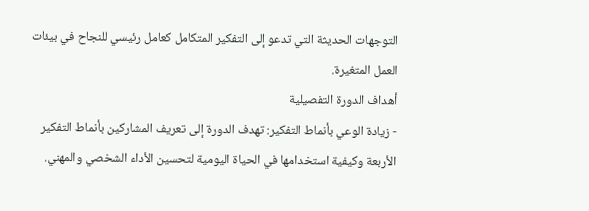التوجهات الحديثة التي تدعو إلى التفكير المتكامل كعامل رئيسي للنجاح في بيئات العمل المتغيرة.
أهداف الدورة التفصيلية
- زيادة الوعي بأنماط التفكير: تهدف الدورة إلى تعريف المشاركين بأنماط التفكير الأربعة وكيفية استخدامها في الحياة اليومية لتحسين الأداء الشخصي والمهني.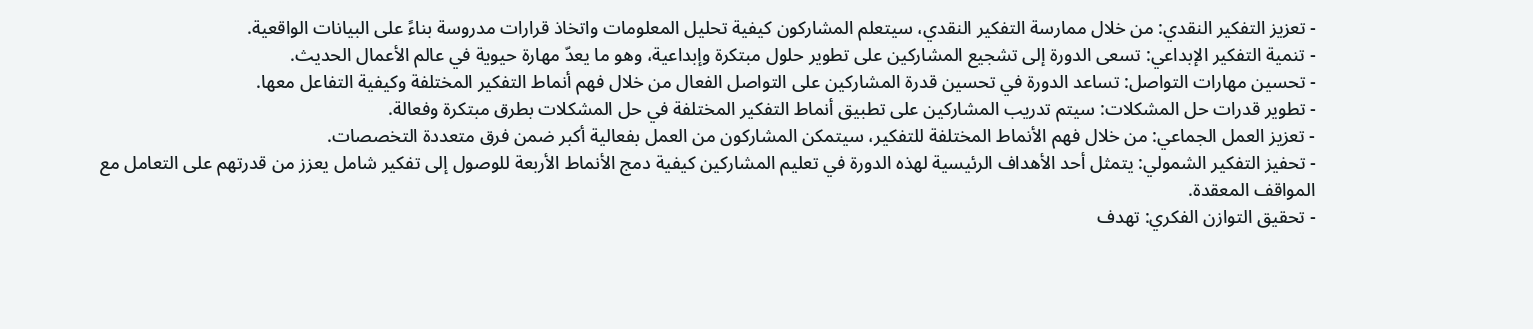- تعزيز التفكير النقدي: من خلال ممارسة التفكير النقدي، سيتعلم المشاركون كيفية تحليل المعلومات واتخاذ قرارات مدروسة بناءً على البيانات الواقعية.
- تنمية التفكير الإبداعي: تسعى الدورة إلى تشجيع المشاركين على تطوير حلول مبتكرة وإبداعية، وهو ما يعدّ مهارة حيوية في عالم الأعمال الحديث.
- تحسين مهارات التواصل: تساعد الدورة في تحسين قدرة المشاركين على التواصل الفعال من خلال فهم أنماط التفكير المختلفة وكيفية التفاعل معها.
- تطوير قدرات حل المشكلات: سيتم تدريب المشاركين على تطبيق أنماط التفكير المختلفة في حل المشكلات بطرق مبتكرة وفعالة.
- تعزيز العمل الجماعي: من خلال فهم الأنماط المختلفة للتفكير، سيتمكن المشاركون من العمل بفعالية أكبر ضمن فرق متعددة التخصصات.
- تحفيز التفكير الشمولي: يتمثل أحد الأهداف الرئيسية لهذه الدورة في تعليم المشاركين كيفية دمج الأنماط الأربعة للوصول إلى تفكير شامل يعزز من قدرتهم على التعامل مع المواقف المعقدة.
- تحقيق التوازن الفكري: تهدف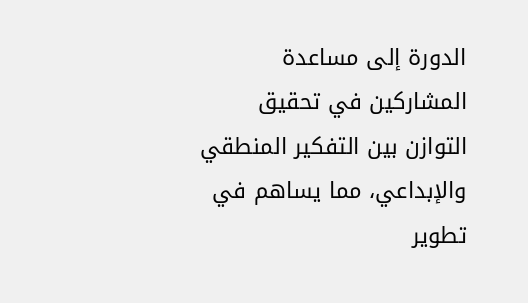الدورة إلى مساعدة المشاركين في تحقيق التوازن بين التفكير المنطقي والإبداعي، مما يساهم في تطوير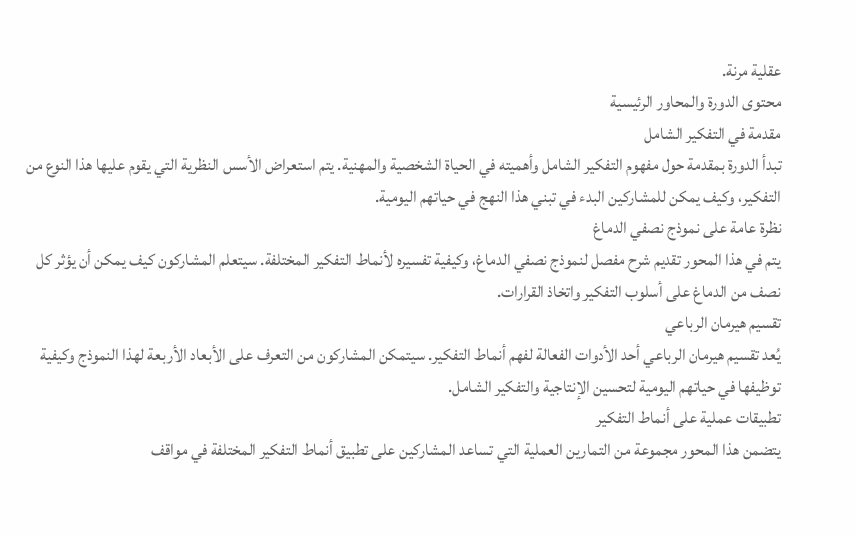عقلية مرنة.
محتوى الدورة والمحاور الرئيسية
مقدمة في التفكير الشامل
تبدأ الدورة بمقدمة حول مفهوم التفكير الشامل وأهميته في الحياة الشخصية والمهنية. يتم استعراض الأسس النظرية التي يقوم عليها هذا النوع من التفكير، وكيف يمكن للمشاركين البدء في تبني هذا النهج في حياتهم اليومية.
نظرة عامة على نموذج نصفي الدماغ
يتم في هذا المحور تقديم شرح مفصل لنموذج نصفي الدماغ، وكيفية تفسيره لأنماط التفكير المختلفة. سيتعلم المشاركون كيف يمكن أن يؤثر كل نصف من الدماغ على أسلوب التفكير واتخاذ القرارات.
تقسيم هيرمان الرباعي
يُعد تقسيم هيرمان الرباعي أحد الأدوات الفعالة لفهم أنماط التفكير. سيتمكن المشاركون من التعرف على الأبعاد الأربعة لهذا النموذج وكيفية توظيفها في حياتهم اليومية لتحسين الإنتاجية والتفكير الشامل.
تطبيقات عملية على أنماط التفكير
يتضمن هذا المحور مجموعة من التمارين العملية التي تساعد المشاركين على تطبيق أنماط التفكير المختلفة في مواقف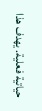حياتية فعلية. يهدف هذا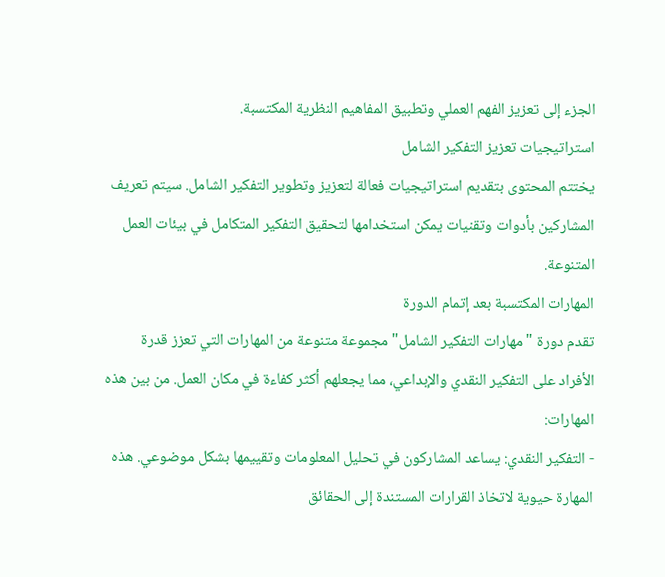الجزء إلى تعزيز الفهم العملي وتطبيق المفاهيم النظرية المكتسبة.
استراتيجيات تعزيز التفكير الشامل
يختتم المحتوى بتقديم استراتيجيات فعالة لتعزيز وتطوير التفكير الشامل. سيتم تعريف المشاركين بأدوات وتقنيات يمكن استخدامها لتحقيق التفكير المتكامل في بيئات العمل المتنوعة.
المهارات المكتسبة بعد إتمام الدورة
تقدم دورة "مهارات التفكير الشامل" مجموعة متنوعة من المهارات التي تعزز قدرة الأفراد على التفكير النقدي والإبداعي، مما يجعلهم أكثر كفاءة في مكان العمل. من بين هذه المهارات:
- التفكير النقدي: يساعد المشاركون في تحليل المعلومات وتقييمها بشكل موضوعي. هذه المهارة حيوية لاتخاذ القرارات المستندة إلى الحقائق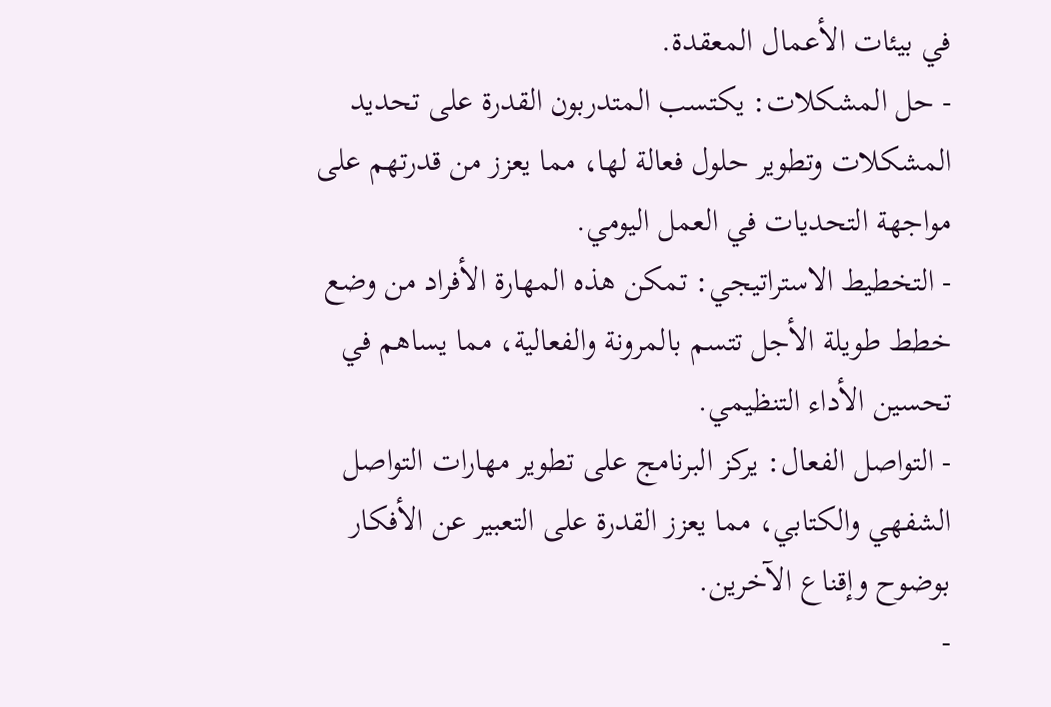في بيئات الأعمال المعقدة.
- حل المشكلات: يكتسب المتدربون القدرة على تحديد المشكلات وتطوير حلول فعالة لها، مما يعزز من قدرتهم على مواجهة التحديات في العمل اليومي.
- التخطيط الاستراتيجي: تمكن هذه المهارة الأفراد من وضع خطط طويلة الأجل تتسم بالمرونة والفعالية، مما يساهم في تحسين الأداء التنظيمي.
- التواصل الفعال: يركز البرنامج على تطوير مهارات التواصل الشفهي والكتابي، مما يعزز القدرة على التعبير عن الأفكار بوضوح وإقناع الآخرين.
-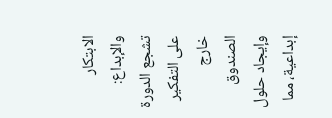الابتكار والإبداع: تشجع الدورة على التفكير خارج الصندوق وإيجاد حلول إبداعية، مما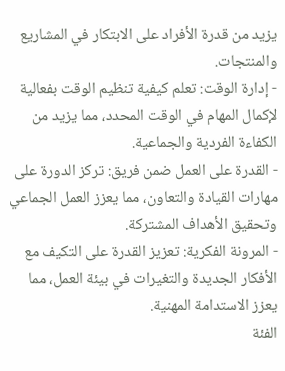يزيد من قدرة الأفراد على الابتكار في المشاريع والمنتجات.
- إدارة الوقت: تعلم كيفية تنظيم الوقت بفعالية لإكمال المهام في الوقت المحدد، مما يزيد من الكفاءة الفردية والجماعية.
- القدرة على العمل ضمن فريق: تركز الدورة على مهارات القيادة والتعاون، مما يعزز العمل الجماعي وتحقيق الأهداف المشتركة.
- المرونة الفكرية: تعزيز القدرة على التكيف مع الأفكار الجديدة والتغيرات في بيئة العمل، مما يعزز الاستدامة المهنية.
الفئة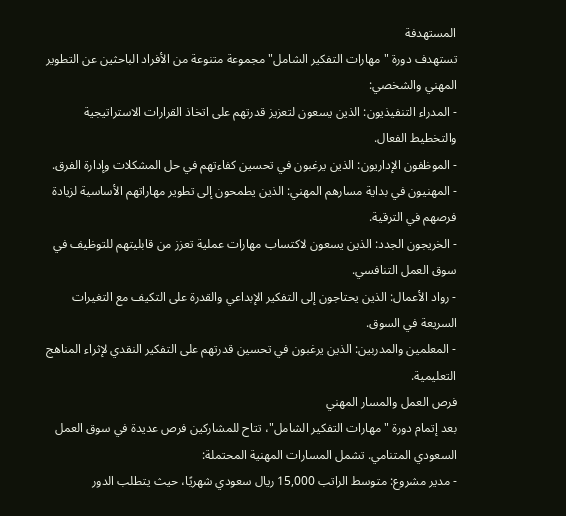المستهدفة
تستهدف دورة "مهارات التفكير الشامل" مجموعة متنوعة من الأفراد الباحثين عن التطوير المهني والشخصي:
- المدراء التنفيذيون: الذين يسعون لتعزيز قدرتهم على اتخاذ القرارات الاستراتيجية والتخطيط الفعال.
- الموظفون الإداريون: الذين يرغبون في تحسين كفاءتهم في حل المشكلات وإدارة الفرق.
- المهنيون في بداية مسارهم المهني: الذين يطمحون إلى تطوير مهاراتهم الأساسية لزيادة فرصهم في الترقية.
- الخريجون الجدد: الذين يسعون لاكتساب مهارات عملية تعزز من قابليتهم للتوظيف في سوق العمل التنافسي.
- رواد الأعمال: الذين يحتاجون إلى التفكير الإبداعي والقدرة على التكيف مع التغيرات السريعة في السوق.
- المعلمين والمدربين: الذين يرغبون في تحسين قدرتهم على التفكير النقدي لإثراء المناهج التعليمية.
فرص العمل والمسار المهني
بعد إتمام دورة "مهارات التفكير الشامل"، تتاح للمشاركين فرص عديدة في سوق العمل السعودي المتنامي. تشمل المسارات المهنية المحتملة:
- مدير مشروع: متوسط الراتب 15,000 ريال سعودي شهريًا، حيث يتطلب الدور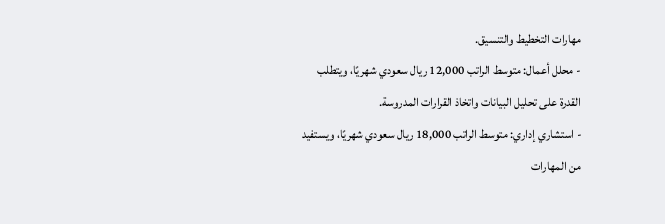مهارات التخطيط والتنسيق.
- محلل أعمال: متوسط الراتب 12,000 ريال سعودي شهريًا، ويتطلب القدرة على تحليل البيانات واتخاذ القرارات المدروسة.
- استشاري إداري: متوسط الراتب 18,000 ريال سعودي شهريًا، ويستفيد من المهارات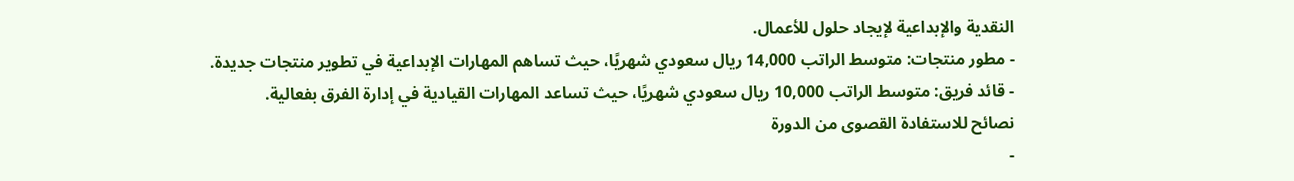النقدية والإبداعية لإيجاد حلول للأعمال.
- مطور منتجات: متوسط الراتب 14,000 ريال سعودي شهريًا، حيث تساهم المهارات الإبداعية في تطوير منتجات جديدة.
- قائد فريق: متوسط الراتب 10,000 ريال سعودي شهريًا، حيث تساعد المهارات القيادية في إدارة الفرق بفعالية.
نصائح للاستفادة القصوى من الدورة
-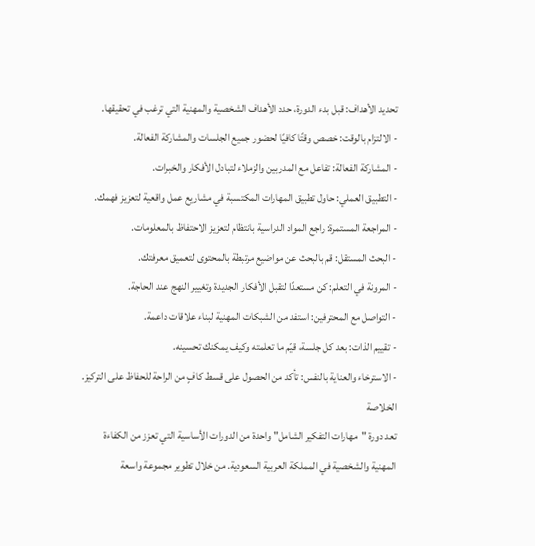تحديد الأهداف: قبل بدء الدورة، حدد الأهداف الشخصية والمهنية التي ترغب في تحقيقها.
- الالتزام بالوقت: خصص وقتًا كافيًا لحضور جميع الجلسات والمشاركة الفعالة.
- المشاركة الفعالة: تفاعل مع المدربين والزملاء لتبادل الأفكار والخبرات.
- التطبيق العملي: حاول تطبيق المهارات المكتسبة في مشاريع عمل واقعية لتعزيز فهمك.
- المراجعة المستمرة: راجع المواد الدراسية بانتظام لتعزيز الاحتفاظ بالمعلومات.
- البحث المستقل: قم بالبحث عن مواضيع مرتبطة بالمحتوى لتعميق معرفتك.
- المرونة في التعلم: كن مستعدًا لتقبل الأفكار الجديدة وتغيير النهج عند الحاجة.
- التواصل مع المحترفين: استفد من الشبكات المهنية لبناء علاقات داعمة.
- تقييم الذات: بعد كل جلسة، قيّم ما تعلمته وكيف يمكنك تحسينه.
- الاسترخاء والعناية بالنفس: تأكد من الحصول على قسط كافٍ من الراحة للحفاظ على التركيز.
الخلاصة
تعد دورة "مهارات التفكير الشامل" واحدة من الدورات الأساسية التي تعزز من الكفاءة المهنية والشخصية في المملكة العربية السعودية. من خلال تطوير مجموعة واسعة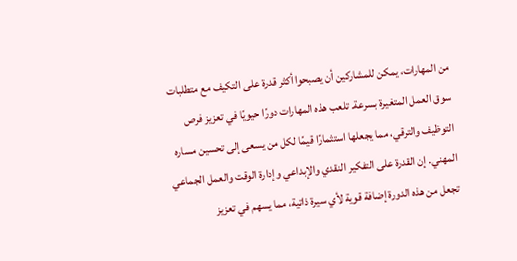من المهارات، يمكن للمشاركين أن يصبحوا أكثر قدرة على التكيف مع متطلبات سوق العمل المتغيرة بسرعة. تلعب هذه المهارات دورًا حيويًا في تعزيز فرص التوظيف والترقي، مما يجعلها استثمارًا قيمًا لكل من يسعى إلى تحسين مساره المهني. إن القدرة على التفكير النقدي والإبداعي وإدارة الوقت والعمل الجماعي تجعل من هذه الدورة إضافة قوية لأي سيرة ذاتية، مما يسهم في تعزيز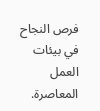فرص النجاح في بيئات العمل المعاصرة.